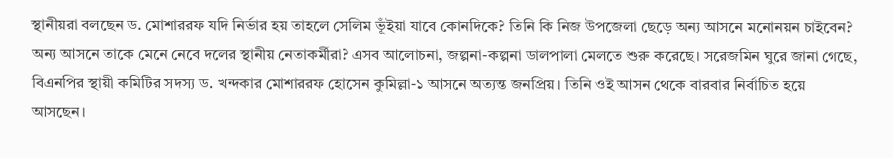স্থানীয়রা বলছেন ড. মোশাররফ যদি নির্ভার হয় তাহলে সেলিম ভূঁইয়া যাবে কোনদিকে? তিনি কি নিজ উপজেলা ছেড়ে অন্য আসনে মনোনয়ন চাইবেন? অন্য আসনে তাকে মেনে নেবে দলের স্থানীয় নেতাকর্মীরা? এসব আলোচনা, জল্পনা-কল্পনা ডালপালা মেলতে শুরু করেছে। সরেজমিন ঘুরে জানা গেছে, বিএনপির স্থায়ী কমিটির সদস্য ড. খন্দকার মোশাররফ হোসেন কুমিল্লা-১ আসনে অত্যন্ত জনপ্রিয়। তিনি ওই আসন থেকে বারবার নির্বাচিত হয়ে আসছেন।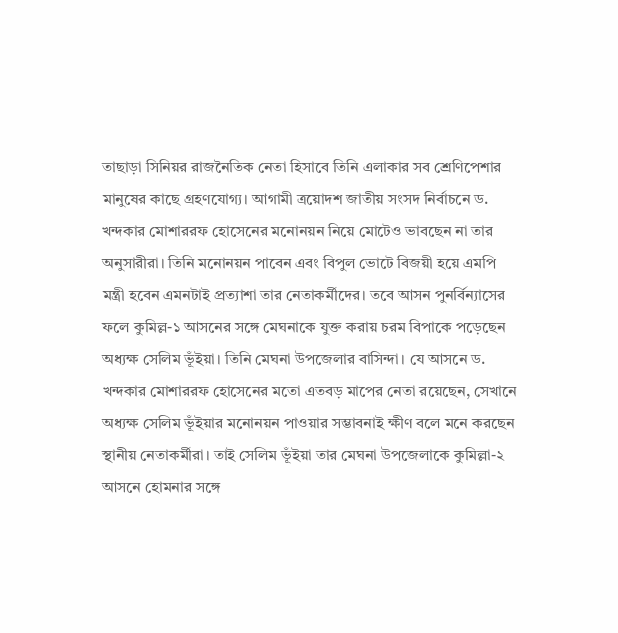তাছাড়া সিনিয়র রাজনৈতিক নেতা হিসাবে তিনি এলাকার সব শ্রেণিপেশার মানুষের কাছে গ্রহণযোগ্য। আগামী ত্রয়োদশ জাতীয় সংসদ নির্বাচনে ড. খন্দকার মোশাররফ হোসেনের মনোনয়ন নিয়ে মোটেও ভাবছেন না তার অনুসারীরা। তিনি মনোনয়ন পাবেন এবং বিপুল ভোটে বিজয়ী হয়ে এমপি মন্ত্রী হবেন এমনটাই প্রত্যাশা তার নেতাকর্মীদের। তবে আসন পুনর্বিন্যাসের ফলে কুমিল্ল-১ আসনের সঙ্গে মেঘনাকে যুক্ত করায় চরম বিপাকে পড়েছেন অধ্যক্ষ সেলিম ভূঁইয়া। তিনি মেঘনা উপজেলার বাসিন্দা। যে আসনে ড. খন্দকার মোশাররফ হোসেনের মতো এতবড় মাপের নেতা রয়েছেন, সেখানে অধ্যক্ষ সেলিম ভূঁইয়ার মনোনয়ন পাওয়ার সম্ভাবনাই ক্ষীণ বলে মনে করছেন স্থানীয় নেতাকর্মীরা। তাই সেলিম ভূঁইয়া তার মেঘনা উপজেলাকে কুমিল্লা-২ আসনে হোমনার সঙ্গে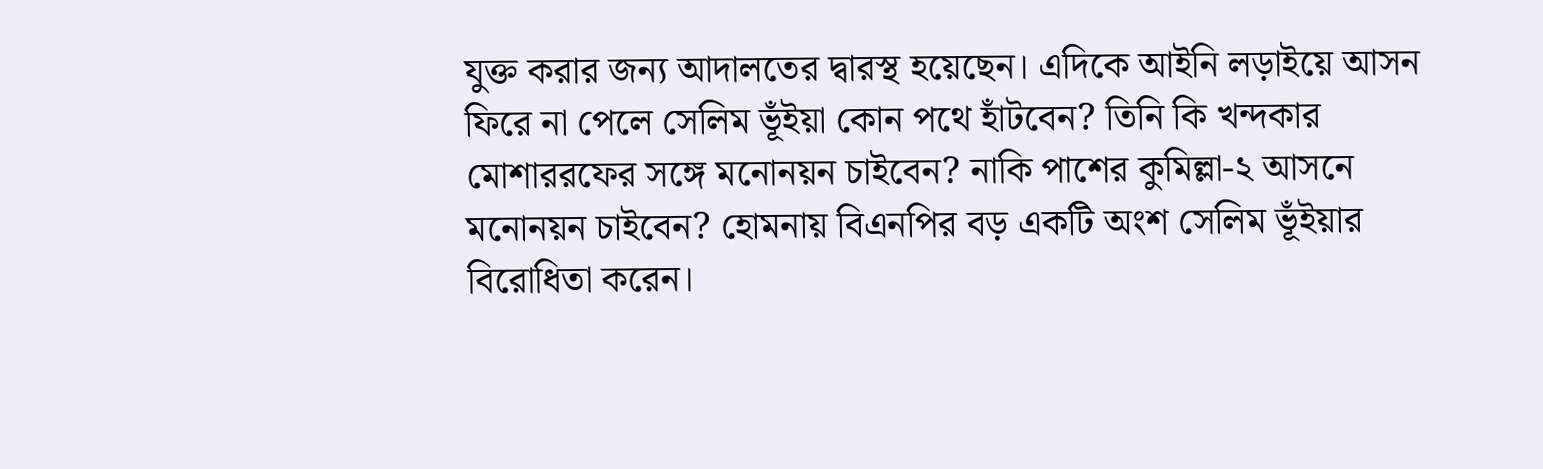যুক্ত করার জন্য আদালতের দ্বারস্থ হয়েছেন। এদিকে আইনি লড়াইয়ে আসন ফিরে না পেলে সেলিম ভূঁইয়া কোন পথে হাঁটবেন? তিনি কি খন্দকার মোশাররফের সঙ্গে মনোনয়ন চাইবেন? নাকি পাশের কুমিল্লা-২ আসনে মনোনয়ন চাইবেন? হোমনায় বিএনপির বড় একটি অংশ সেলিম ভূঁইয়ার বিরোধিতা করেন।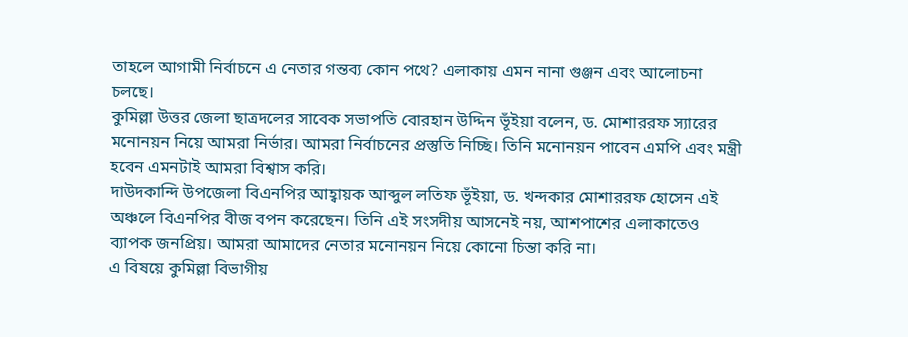তাহলে আগামী নির্বাচনে এ নেতার গন্তব্য কোন পথে? এলাকায় এমন নানা গুঞ্জন এবং আলোচনা চলছে।
কুমিল্লা উত্তর জেলা ছাত্রদলের সাবেক সভাপতি বোরহান উদ্দিন ভূঁইয়া বলেন, ড. মোশাররফ স্যারের মনোনয়ন নিয়ে আমরা নির্ভার। আমরা নির্বাচনের প্রস্তুতি নিচ্ছি। তিনি মনোনয়ন পাবেন এমপি এবং মন্ত্রী হবেন এমনটাই আমরা বিশ্বাস করি।
দাউদকান্দি উপজেলা বিএনপির আহ্বায়ক আব্দুল লতিফ ভূঁইয়া, ড. খন্দকার মোশাররফ হোসেন এই অঞ্চলে বিএনপির বীজ বপন করেছেন। তিনি এই সংসদীয় আসনেই নয়, আশপাশের এলাকাতেও ব্যাপক জনপ্রিয়। আমরা আমাদের নেতার মনোনয়ন নিয়ে কোনো চিন্তা করি না।
এ বিষয়ে কুমিল্লা বিভাগীয়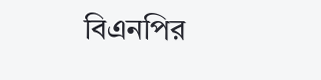বিএনপির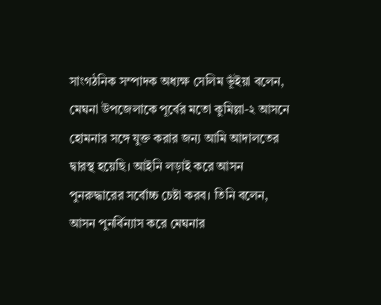সাংগঠনিক সম্পাদক অধ্যক্ষ সেলিম ভূঁইয়া বলেন, মেঘনা উপজেলাকে পূর্বের মতো কুমিল্লা-২ আসনে হোমনার সঙ্গে যুক্ত করার জন্য আমি আদালতের দ্বারস্থ হয়েছি। আইনি লড়াই করে আসন পুনরুদ্ধারের সর্বোচ্চ চেষ্টা করব। তিনি বলেন, আসন পুনর্বিন্যাস করে মেঘনার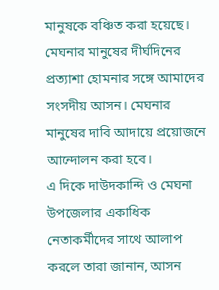মানুষকে বঞ্চিত করা হয়েছে। মেঘনার মানুষের দীর্ঘদিনের প্রত্যাশা হোমনার সঙ্গে আমাদের সংসদীয় আসন। মেঘনার মানুষের দাবি আদায়ে প্রয়োজনে আন্দোলন করা হবে।
এ দিকে দাউদকান্দি ও মেঘনা উপজেলার একাধিক নেতাকর্মীদের সাথে আলাপ করলে তারা জানান, আসন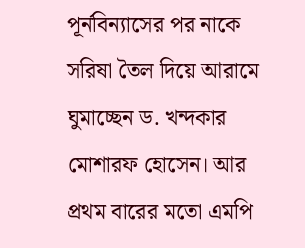পূর্নবিন্যাসের পর নাকে সরিষা তৈল দিয়ে আরামে ঘুমাচ্ছেন ড. খন্দকার মোশারফ হোসেন। আর প্রথম বারের মতো এমপি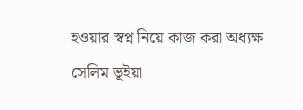হওয়ার স্বপ্ন নিয়ে কাজ করা অধ্যক্ষ সেলিম ভূইয়া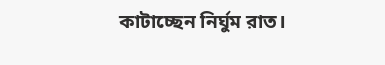কাটাচ্ছেন নির্ঘুম রাত।